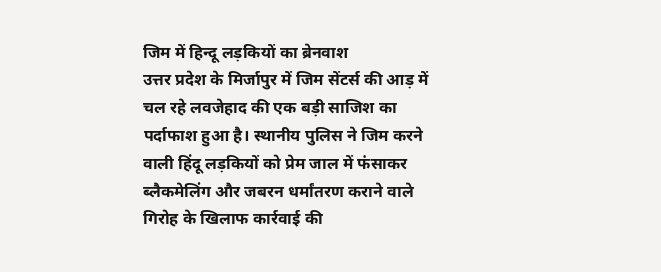जिम में हिन्दू लड़कियों का ब्रेनवाश
उत्तर प्रदेश के मिर्जापुर में जिम सेंटर्स की आड़ में चल रहे लवजेहाद की एक बड़ी साजिश का पर्दाफाश हुआ है। स्थानीय पुलिस ने जिम करने वाली हिंदू लड़कियों को प्रेम जाल में फंसाकर ब्लैकमेलिंग और जबरन धर्मांतरण कराने वाले गिरोह के खिलाफ कार्रवाई की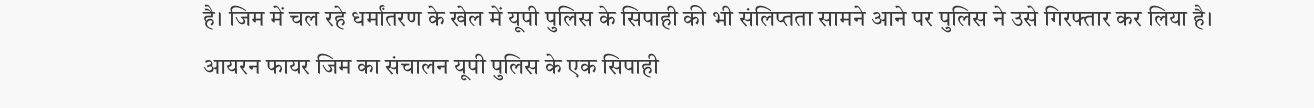है। जिम में चल रहे धर्मांतरण के खेल में यूपी पुलिस के सिपाही की भी संलिप्तता सामने आने पर पुलिस ने उसे गिरफ्तार कर लिया है। आयरन फायर जिम का संचालन यूपी पुलिस के एक सिपाही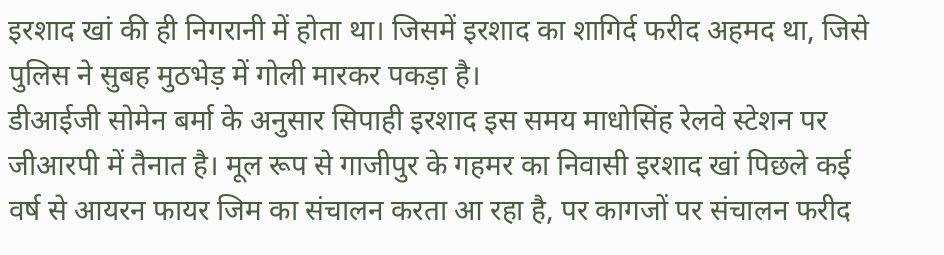इरशाद खां की ही निगरानी में होता था। जिसमें इरशाद का शागिर्द फरीद अहमद था, जिसे पुलिस ने सुबह मुठभेड़ में गोली मारकर पकड़ा है।
डीआईजी सोमेन बर्मा के अनुसार सिपाही इरशाद इस समय माधोसिंह रेलवे स्टेशन पर जीआरपी में तैनात है। मूल रूप से गाजीपुर के गहमर का निवासी इरशाद खां पिछले कई वर्ष से आयरन फायर जिम का संचालन करता आ रहा है, पर कागजों पर संचालन फरीद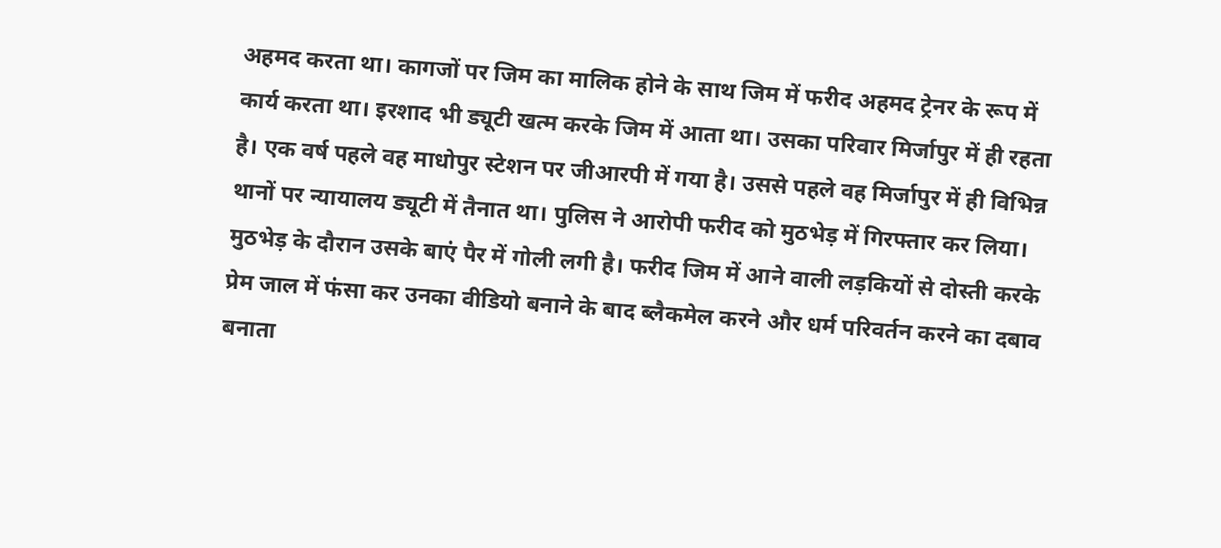अहमद करता था। कागजों पर जिम का मालिक होने के साथ जिम में फरीद अहमद ट्रेनर के रूप में कार्य करता था। इरशाद भी ड्यूटी खत्म करके जिम में आता था। उसका परिवार मिर्जापुर में ही रहता है। एक वर्ष पहले वह माधोपुर स्टेशन पर जीआरपी में गया है। उससे पहले वह मिर्जापुर में ही विभिन्न थानों पर न्यायालय ड्यूटी में तैनात था। पुलिस ने आरोपी फरीद को मुठभेड़ में गिरफ्तार कर लिया। मुठभेड़ के दौरान उसके बाएं पैर में गोली लगी है। फरीद जिम में आने वाली लड़कियों से दोस्ती करके प्रेम जाल में फंसा कर उनका वीडियो बनाने के बाद ब्लैकमेल करने और धर्म परिवर्तन करने का दबाव बनाता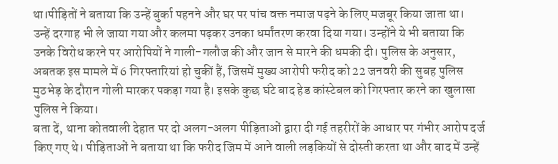था।पीड़ितों ने बताया कि उन्हें बुर्का पहनने और घर पर पांच वक्त नमाज पढ़ने के लिए मजबूर किया जाता था। उन्हें दरगाह भी ले जाया गया और कलमा पढ़कर उनका धर्मांतरण करवा दिया गया। उन्होंने ये भी बताया कि उनके विरोध करने पर आरोपियों ने गाली-गलौज की और जान से मारने की धमकी दी। पुलिस के अनुसार, अबतक इस मामले में 6 गिरफ्तारियां हो चुकीं हैं, जिसमें मुख्य आरोपी फरीद को 22 जनवरी की सुबह पुलिस मुठभेड़ के दौरान गोली मारकर पकड़ा गया है। इसके कुछ घंटे बाद हेड कांस्टेबल को गिरफ्तार करने का खुलासा पुलिस ने किया।
बता दें, थाना कोतवाली देहात पर दो अलग-अलग पीड़िताओं द्वारा दी गई तहरीरों के आधार पर गंभीर आरोप दर्ज किए गए थे। पीड़िताओं ने बताया था कि फरीद जिम में आने वाली लड़कियों से दोस्ती करता था और बाद में उन्हें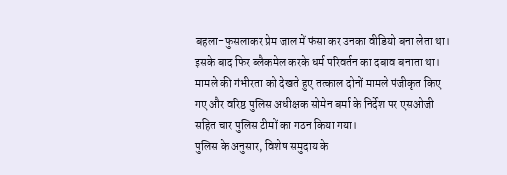बहला-फुसलाकर प्रेम जाल में फंसा कर उनका वीडियो बना लेता था। इसके बाद फिर ब्लैकमेल करके धर्म परिवर्तन का दबाव बनाता था। मामले की गंभीरता को देखते हुए तत्काल दोनों मामले पंजीकृत किए गए और वरिष्ठ पुलिस अधीक्षक सोमेन बर्मा के निर्देश पर एसओजी सहित चार पुलिस टीमों का गठन किया गया।
पुलिस के अनुसार, विशेष समुदाय के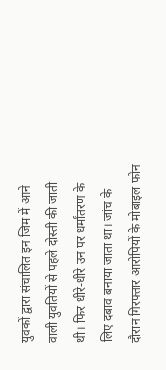युवकों द्वारा संचालित इन जिम में आने वाली युवतियों से पहले दोस्ती की जाती थी। फिर धीरे-धीरे उन पर धर्मांतरण के लिए दबाव बनाया जाता था। जांच के दौरान गिरफ्तार आरोपियों के मोबाइल फोन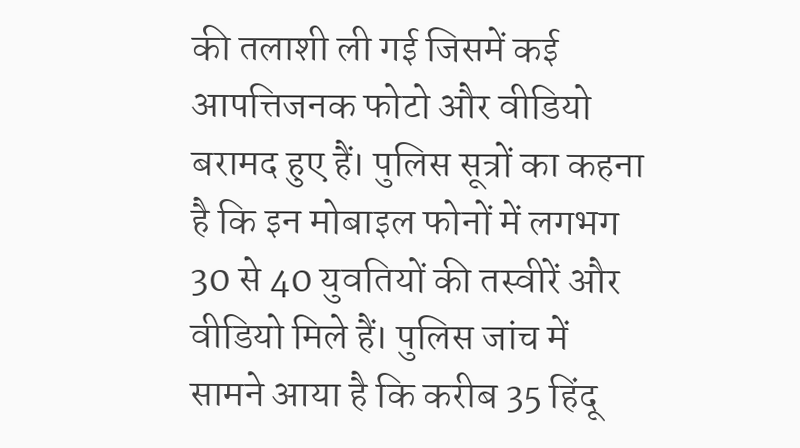की तलाशी ली गई जिसमें कई आपत्तिजनक फोटो और वीडियो बरामद हुए हैं। पुलिस सूत्रों का कहना है कि इन मोबाइल फोनों में लगभग 30 से 40 युवतियों की तस्वीरें और वीडियो मिले हैं। पुलिस जांच में सामने आया है कि करीब 35 हिंदू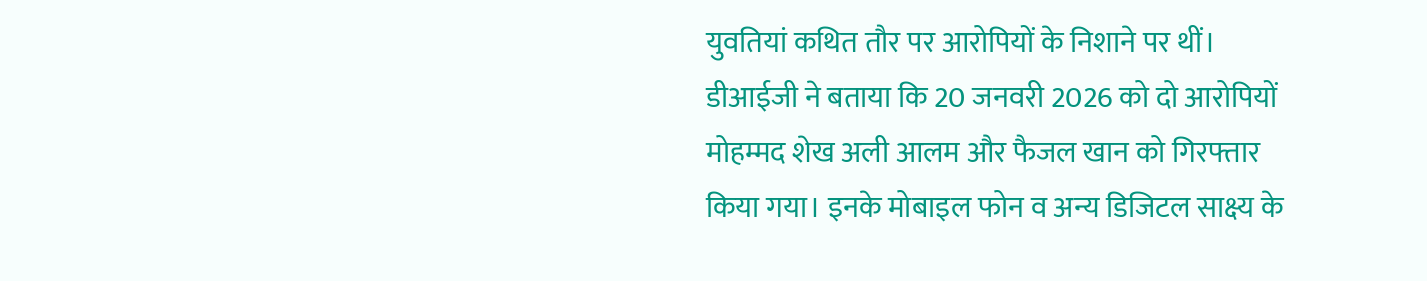युवतियां कथित तौर पर आरोपियों के निशाने पर थीं।
डीआईजी ने बताया कि 20 जनवरी 2026 को दो आरोपियों मोहम्मद शेख अली आलम और फैजल खान को गिरफ्तार किया गया। इनके मोबाइल फोन व अन्य डिजिटल साक्ष्य के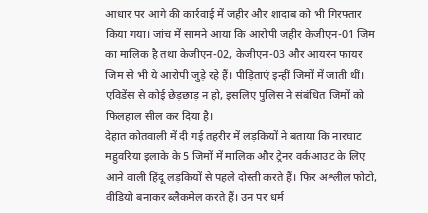आधार पर आगे की कार्रवाई में जहीर और शादाब को भी गिरफ्तार किया गया। जांच में सामने आया कि आरोपी जहीर केजीएन-01 जिम का मालिक है तथा केजीएन-02, केजीएन-03 और आयरन फायर जिम से भी ये आरोपी जुड़े रहे हैं। पीड़िताएं इन्हीं जिमों में जाती थीं। एविडेंस से कोई छेड़छाड़ न हो, इसलिए पुलिस ने संबंधित जिमों को फिलहाल सील कर दिया है।
देहात कोतवाली में दी गई तहरीर में लड़कियों ने बताया कि नारघाट महुवरिया इलाके के 5 जिमों में मालिक और ट्रेनर वर्कआउट के लिए आने वाली हिंदू लड़कियों से पहले दोस्ती करते हैं। फिर अश्लील फोटो, वीडियो बनाकर ब्लैकमेल करते हैं। उन पर धर्म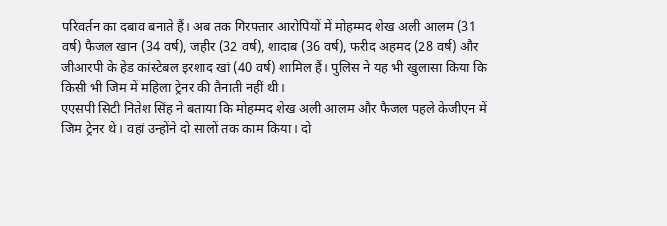परिवर्तन का दबाव बनाते हैं। अब तक गिरफ्तार आरोपियों में मोहम्मद शेख अली आलम (31 वर्ष) फैजल खान (34 वर्ष), जहीर (32 वर्ष), शादाब (36 वर्ष), फरीद अहमद (28 वर्ष) और जीआरपी के हेड कांस्टेबल इरशाद खां (40 वर्ष) शामिल हैं। पुलिस ने यह भी खुलासा किया कि किसी भी जिम में महिला ट्रेनर की तैनाती नहीं थी।
एएसपी सिटी नितेश सिंह ने बताया कि मोहम्मद शेख अली आलम और फैजल पहले केजीएन में जिम ट्रेनर थे। वहां उन्होंने दो सालों तक काम किया। दो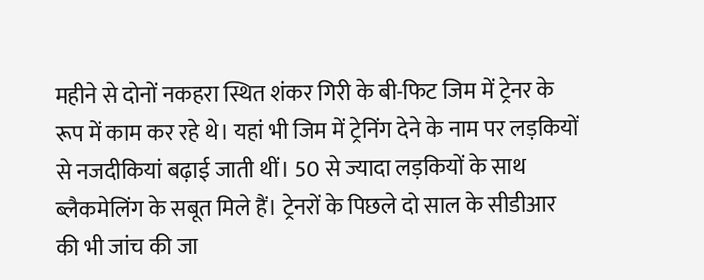महीने से दोनों नकहरा स्थित शंकर गिरी के बी-फिट जिम में ट्रेनर के रूप में काम कर रहे थे। यहां भी जिम में ट्रेनिंग देने के नाम पर लड़कियों से नजदीकियां बढ़ाई जाती थीं। 50 से ज्यादा लड़कियों के साथ ब्लैकमेलिंग के सबूत मिले हैं। ट्रेनरों के पिछले दो साल के सीडीआर की भी जांच की जा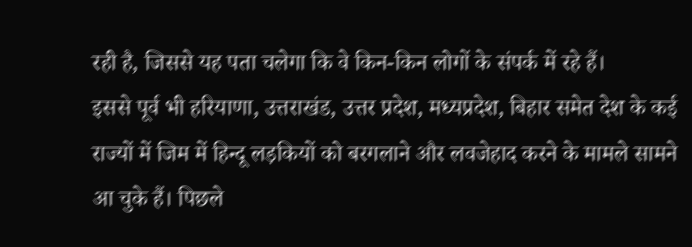रही है, जिससे यह पता चलेगा कि वे किन-किन लोगों के संपर्क में रहे हैं।
इससे पूर्व भी हरियाणा, उत्तराखंड, उत्तर प्रदेश, मध्यप्रदेश, बिहार समेत देश के कई राज्यों में जिम में हिन्दू लड़कियों को बरगलाने और लवजेहाद करने के मामले सामने आ चुके हैं। पिछले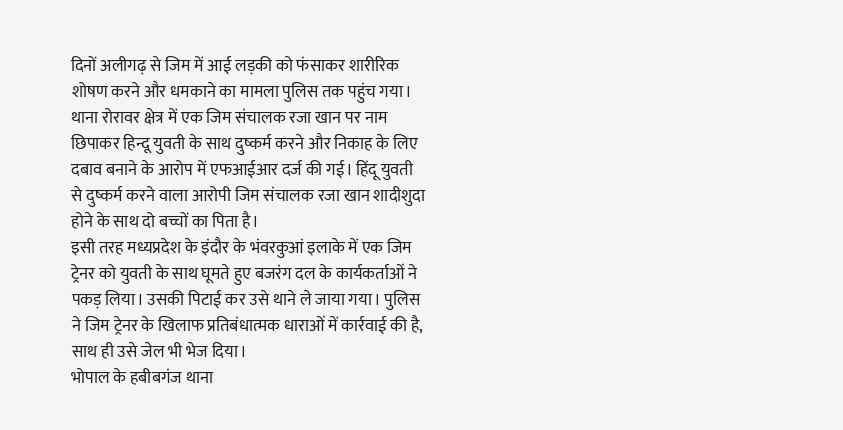दिनों अलीगढ़ से जिम में आई लड़की को फंसाकर शारीरिक शोषण करने और धमकाने का मामला पुलिस तक पहुंच गया। थाना रोरावर क्षेत्र में एक जिम संचालक रजा खान पर नाम छिपाकर हिन्दू युवती के साथ दुष्कर्म करने और निकाह के लिए दबाव बनाने के आरोप में एफआईआर दर्ज की गई। हिंदू युवती से दुष्कर्म करने वाला आरोपी जिम संचालक रजा खान शादीशुदा होने के साथ दो बच्चों का पिता है।
इसी तरह मध्यप्रदेश के इंदौर के भंवरकुआं इलाके में एक जिम ट्रेनर को युवती के साथ घूमते हुए बजरंग दल के कार्यकर्ताओं ने पकड़ लिया। उसकी पिटाई कर उसे थाने ले जाया गया। पुलिस ने जिम ट्रेनर के खिलाफ प्रतिबंधात्मक धाराओं में कार्रवाई की है, साथ ही उसे जेल भी भेज दिया।
भोपाल के हबीबगंज थाना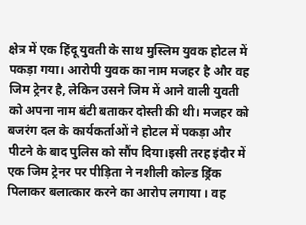क्षेत्र में एक हिंदू युवती के साथ मुस्लिम युवक होटल में पकड़ा गया। आरोपी युवक का नाम मजहर है और वह जिम ट्रेनर है, लेकिन उसने जिम में आने वाली युवती को अपना नाम बंटी बताकर दोस्ती की थी। मजहर को बजरंग दल के कार्यकर्ताओं ने होटल में पकड़ा और पीटने के बाद पुलिस को सौंप दिया।इसी तरह इंदौर में एक जिम ट्रेनर पर पीड़िता ने नशीली कोल्ड ड्रिंक पिलाकर बलात्कार करने का आरोप लगाया । वह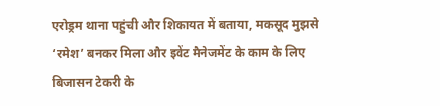एरोड्रम थाना पहुंची और शिकायत में बताया, मकसूद मुझसे ‘रमेश’ बनकर मिला और इवेंट मैनेजमेंट के काम के लिए बिजासन टेकरी के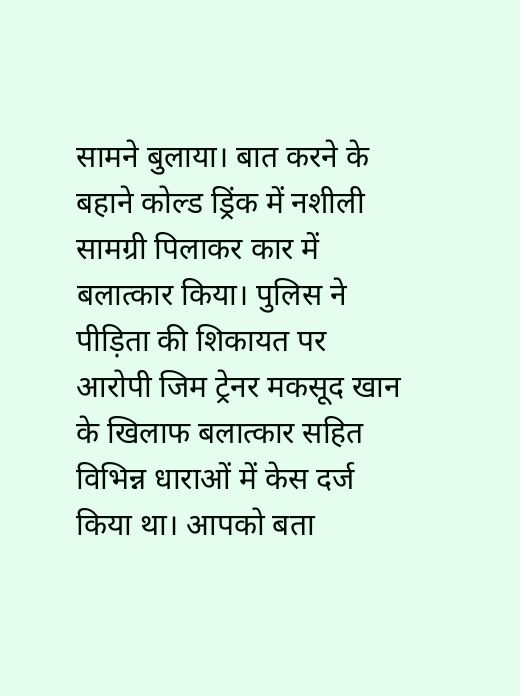सामने बुलाया। बात करने के बहाने कोल्ड ड्रिंक में नशीली सामग्री पिलाकर कार में बलात्कार किया। पुलिस ने पीड़िता की शिकायत पर आरोपी जिम ट्रेनर मकसूद खान के खिलाफ बलात्कार सहित विभिन्न धाराओं में केस दर्ज किया था। आपको बता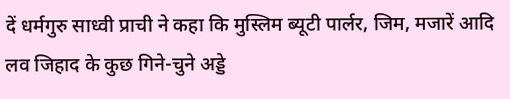दें धर्मगुरु साध्वी प्राची ने कहा कि मुस्लिम ब्यूटी पार्लर, जिम, मजारें आदि लव जिहाद के कुछ गिने-चुने अड्डे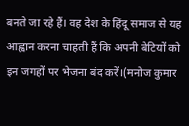बनते जा रहे हैं। वह देश के हिंदू समाज से यह आह्वान करना चाहती हैं कि अपनी बेटियों को इन जगहों पर भेजना बंद करें।(मनोज कुमार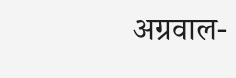अग्रवाल-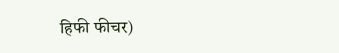हिफी फीचर)